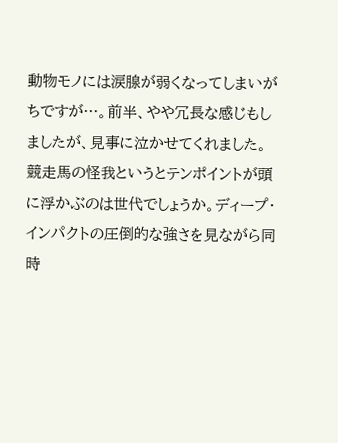動物モノには涙腺が弱くなってしまいがちですが…。前半、やや冗長な感じもしましたが、見事に泣かせてくれました。競走馬の怪我というとテンポイントが頭に浮かぶのは世代でしょうか。ディープ・インパクトの圧倒的な強さを見ながら同時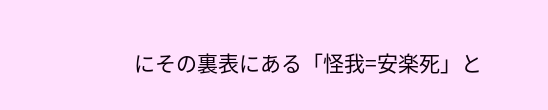にその裏表にある「怪我=安楽死」と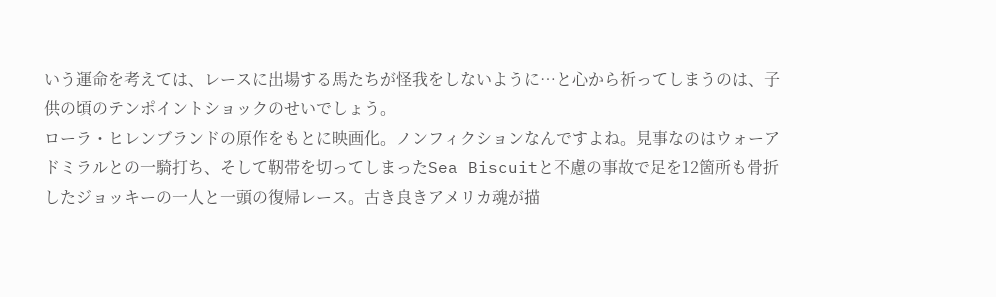いう運命を考えては、レースに出場する馬たちが怪我をしないように…と心から祈ってしまうのは、子供の頃のテンポイントショックのせいでしょう。
ローラ・ヒレンブランドの原作をもとに映画化。ノンフィクションなんですよね。見事なのはウォーアドミラルとの一騎打ち、そして靭帯を切ってしまったSea Biscuitと不慮の事故で足を12箇所も骨折したジョッキーの一人と一頭の復帰レース。古き良きアメリカ魂が描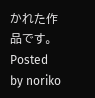かれた作品です。
Posted by noriko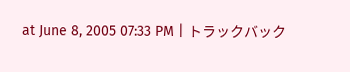at June 8, 2005 07:33 PM | トラックバック